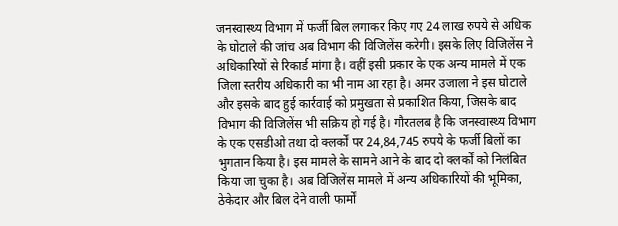जनस्वास्थ्य विभाग में फर्जी बिल लगाकर किए गए 24 लाख रुपये से अधिक के घोटाले की जांच अब विभाग की विजिलेंस करेगी। इसके लिए विजिलेंस ने अधिकारियों से रिकार्ड मांगा है। वहीं इसी प्रकार के एक अन्य मामले में एक जिला स्तरीय अधिकारी का भी नाम आ रहा है। अमर उजाला ने इस घोटाले और इसके बाद हुई कार्रवाई को प्रमुखता से प्रकाशित किया, जिसके बाद विभाग की विजिलेंस भी सक्रिय हो गई है। गौरतलब है कि जनस्वास्थ्य विभाग के एक एसडीओ तथा दो क्लर्कों पर 24,84,745 रुपये के फर्जी बिलों का भुगतान किया है। इस मामले के सामने आने के बाद दो क्लर्कों को निलंबित किया जा चुका है। अब विजिलेंस मामले में अन्य अधिकारियों की भूमिका, ठेकेदार और बिल देने वाली फार्मों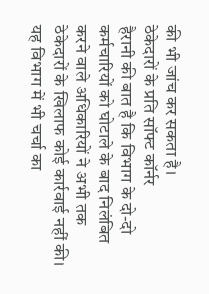की भी जांच कर सकता है।
ठेकेदारों के प्रति सॉफ्ट कॉर्नर
हैरानी की बात है कि विभाग के दो-दो कर्मचारियों को घोटाले के बाद निलंबित करने वाले अधिकारियों ने अभी तक ठेकेदारों के खिलाफ कोई कार्रवाई नहीं की। यह विभाग में भी चर्चा का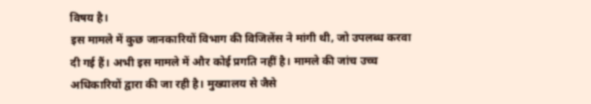विषय है।
इस मामले में कुछ जानकारियों विभाग की विजिलेंस ने मांगी थी, जो उपलब्ध करवा दी गई हैं। अभी इस मामले में और कोई प्रगति नहीं है। मामले की जांच उच्च अधिकारियों द्वारा की जा रही है। मुख्यालय से जैसे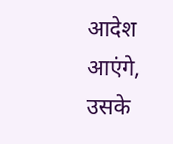आदेश आएंगे, उसके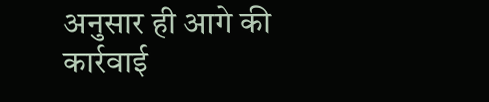अनुसार ही आगे की कार्रवाई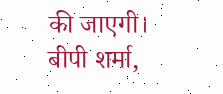की जाएगी।
बीपी शर्मा,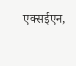एक्सईएन,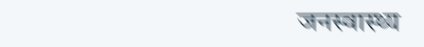जनस्वास्थ्य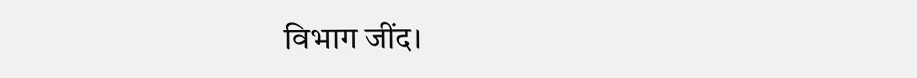विभाग जींद।